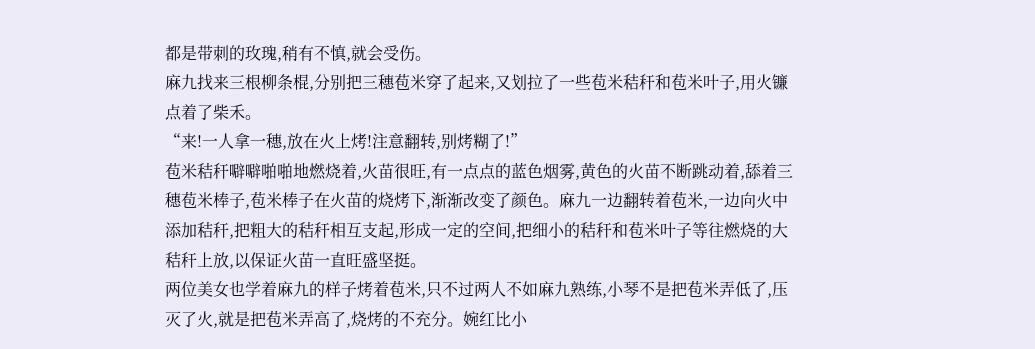都是带刺的玫瑰,稍有不慎,就会受伤。
麻九找来三根柳条棍,分别把三穗苞米穿了起来,又划拉了一些苞米秸秆和苞米叶子,用火镰点着了柴禾。
“来!一人拿一穗,放在火上烤!注意翻转,别烤糊了!”
苞米秸秆噼噼啪啪地燃烧着,火苗很旺,有一点点的蓝色烟雾,黄色的火苗不断跳动着,舔着三穗苞米棒子,苞米棒子在火苗的烧烤下,渐渐改变了颜色。麻九一边翻转着苞米,一边向火中添加秸秆,把粗大的秸秆相互支起,形成一定的空间,把细小的秸秆和苞米叶子等往燃烧的大秸秆上放,以保证火苗一直旺盛坚挺。
两位美女也学着麻九的样子烤着苞米,只不过两人不如麻九熟练,小琴不是把苞米弄低了,压灭了火,就是把苞米弄高了,烧烤的不充分。婉红比小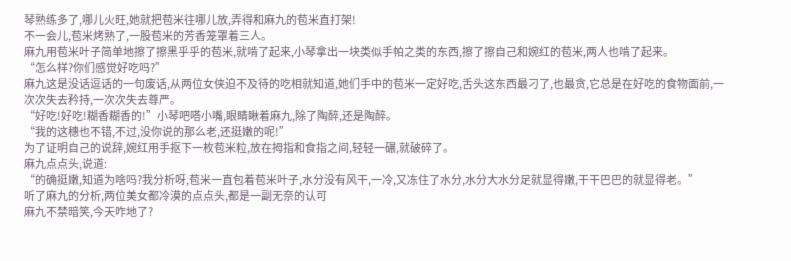琴熟练多了,哪儿火旺,她就把苞米往哪儿放,弄得和麻九的苞米直打架!
不一会儿,苞米烤熟了,一股苞米的芳香笼罩着三人。
麻九用苞米叶子简单地擦了擦黑乎乎的苞米,就啃了起来,小琴拿出一块类似手帕之类的东西,擦了擦自己和婉红的苞米,两人也啃了起来。
“怎么样?你们感觉好吃吗?”
麻九这是没话逗话的一句废话,从两位女侠迫不及待的吃相就知道,她们手中的苞米一定好吃,舌头这东西最刁了,也最贪,它总是在好吃的食物面前,一次次失去矜持,一次次失去尊严。
“好吃!好吃!糊香糊香的!”小琴吧嗒小嘴,眼睛瞅着麻九,除了陶醉,还是陶醉。
“我的这穗也不错,不过,没你说的那么老,还挺嫩的呢!”
为了证明自己的说辞,婉红用手抠下一枚苞米粒,放在拇指和食指之间,轻轻一碾,就破碎了。
麻九点点头,说道:
“的确挺嫩,知道为啥吗?我分析呀,苞米一直包着苞米叶子,水分没有风干,一冷,又冻住了水分,水分大水分足就显得嫩,干干巴巴的就显得老。”
听了麻九的分析,两位美女都冷漠的点点头,都是一副无奈的认可
麻九不禁暗笑,今天咋地了?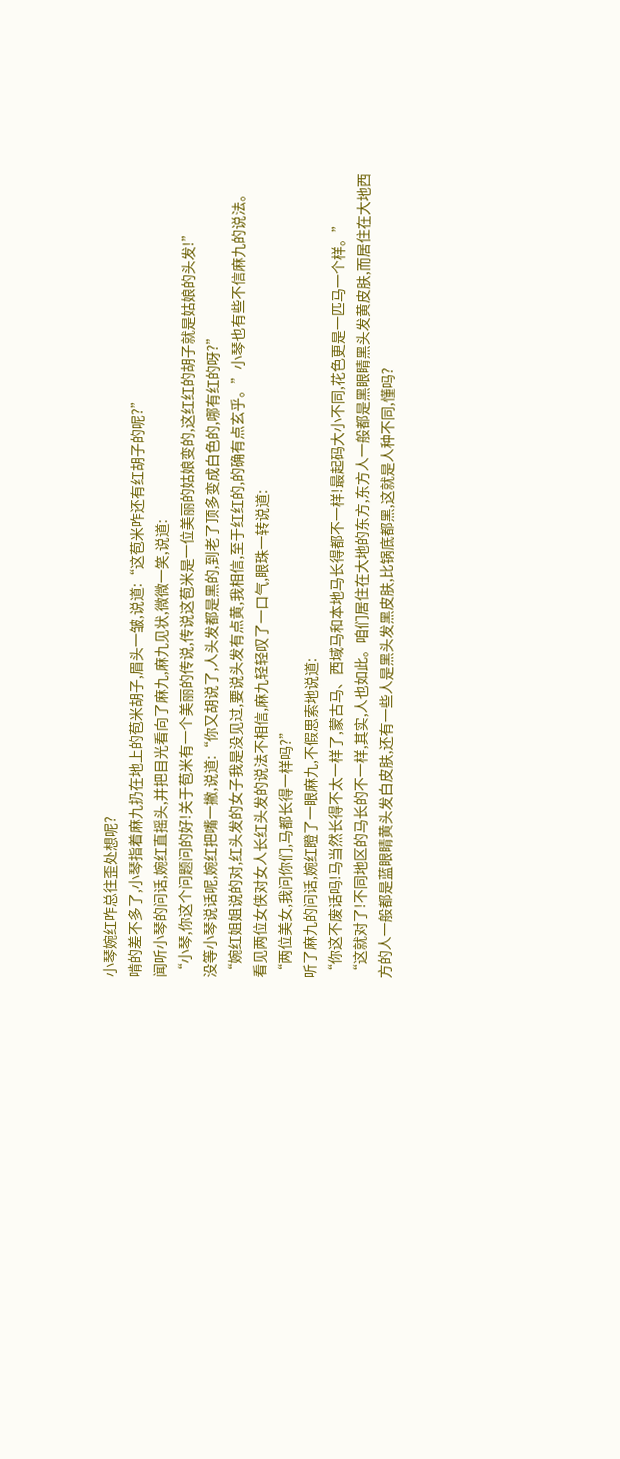小琴婉红咋总往歪处想呢?
啃的差不多了,小琴指着麻九扔在地上的苞米胡子,眉头一皱,说道:“这苞米咋还有红胡子的呢?”
闻听小琴的问话,婉红直摇头,并把目光看向了麻九,麻九见状,微微一笑,说道:
“小琴,你这个问题问的好!关于苞米有一个美丽的传说,传说这苞米是一位美丽的姑娘变的,这红红的胡子就是姑娘的头发!”
没等小琴说话呢,婉红把嘴一撇,说道:“你又胡说了,人头发都是黑的,到老了顶多变成白色的,哪有红的呀?”
“婉红姐姐说的对,红头发的女子我是没见过,要说头发有点黄,我相信,至于红红的,的确有点玄乎。”小琴也有些不信麻九的说法。
看见两位女侠对女人长红头发的说法不相信,麻九轻轻叹了一口气,眼珠一转说道:
“两位美女,我问你们,马都长得一样吗?”
听了麻九的问话,婉红瞪了一眼麻九,不假思索地说道:
“你这不废话吗!马当然长得不太一样了,蒙古马、西域马和本地马长得都不一样!最起码大小不同,花色更是一匹马一个样。”
“这就对了!不同地区的马长的不一样,其实,人也如此。咱们居住在大地的东方,东方人一般都是黑眼睛黑头发黄皮肤,而居住在大地西方的人一般都是蓝眼睛黄头发白皮肤,还有一些人是黑头发黑皮肤,比锅底都黑,这就是人种不同,懂吗?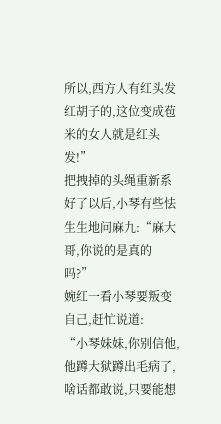所以,西方人有红头发红胡子的,这位变成苞米的女人就是红头发!”
把拽掉的头绳重新系好了以后,小琴有些怯生生地问麻九:“麻大哥,你说的是真的吗?”
婉红一看小琴要叛变自己,赶忙说道:
“小琴妹妹,你别信他,他蹲大狱蹲出毛病了,啥话都敢说,只要能想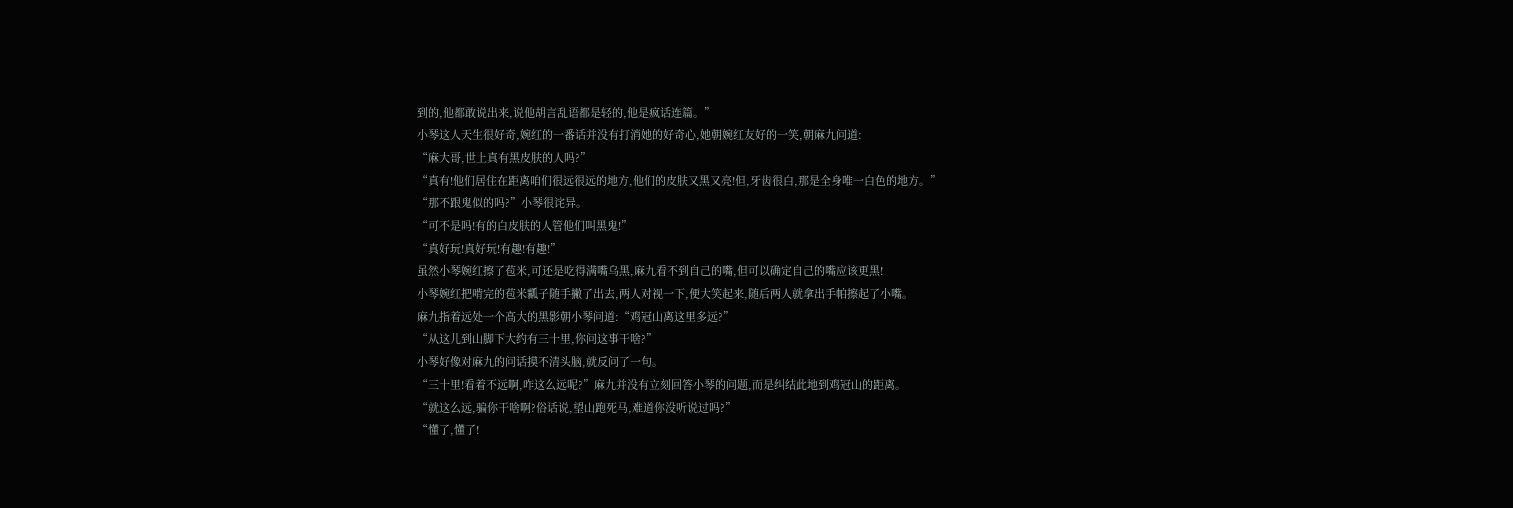到的,他都敢说出来,说他胡言乱语都是轻的,他是疯话连篇。”
小琴这人天生很好奇,婉红的一番话并没有打消她的好奇心,她朝婉红友好的一笑,朝麻九问道:
“麻大哥,世上真有黑皮肤的人吗?”
“真有!他们居住在距离咱们很远很远的地方,他们的皮肤又黑又亮!但,牙齿很白,那是全身唯一白色的地方。”
“那不跟鬼似的吗?”小琴很诧异。
“可不是吗!有的白皮肤的人管他们叫黑鬼!”
“真好玩!真好玩!有趣!有趣!”
虽然小琴婉红擦了苞米,可还是吃得满嘴乌黑,麻九看不到自己的嘴,但可以确定自己的嘴应该更黑!
小琴婉红把啃完的苞米瓤子随手撇了出去,两人对视一下,便大笑起来,随后两人就拿出手帕擦起了小嘴。
麻九指着远处一个高大的黑影朝小琴问道:“鸡冠山离这里多远?”
“从这儿到山脚下大约有三十里,你问这事干啥?”
小琴好像对麻九的问话摸不清头脑,就反问了一句。
“三十里!看着不远啊,咋这么远呢?”麻九并没有立刻回答小琴的问题,而是纠结此地到鸡冠山的距离。
“就这么远,骗你干啥啊?俗话说,望山跑死马,难道你没听说过吗?”
“懂了,懂了!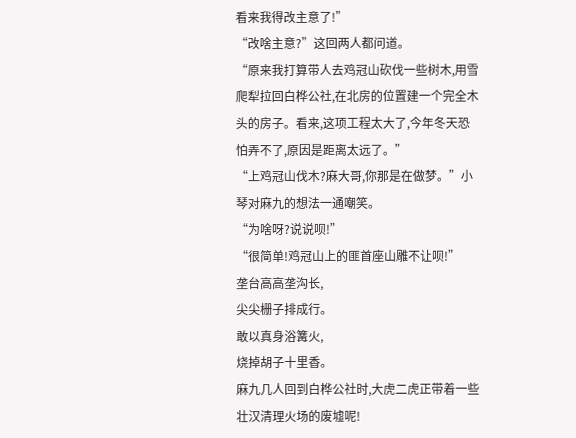看来我得改主意了!”
“改啥主意?”这回两人都问道。
“原来我打算带人去鸡冠山砍伐一些树木,用雪爬犁拉回白桦公社,在北房的位置建一个完全木头的房子。看来,这项工程太大了,今年冬天恐怕弄不了,原因是距离太远了。”
“上鸡冠山伐木?麻大哥,你那是在做梦。”小琴对麻九的想法一通嘲笑。
“为啥呀?说说呗!”
“很简单!鸡冠山上的匪首座山雕不让呗!”
垄台高高垄沟长,
尖尖栅子排成行。
敢以真身浴篝火,
烧掉胡子十里香。
麻九几人回到白桦公社时,大虎二虎正带着一些壮汉清理火场的废墟呢!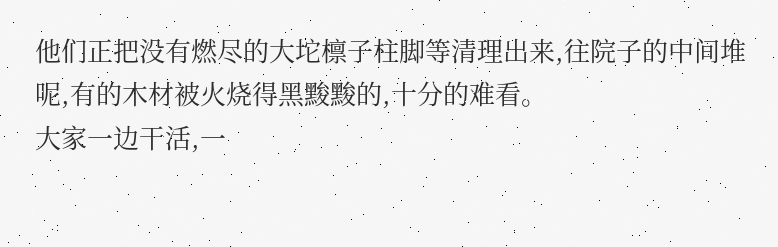他们正把没有燃尽的大坨檩子柱脚等清理出来,往院子的中间堆呢,有的木材被火烧得黑黢黢的,十分的难看。
大家一边干活,一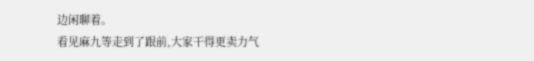边闲聊着。
看见麻九等走到了跟前,大家干得更卖力气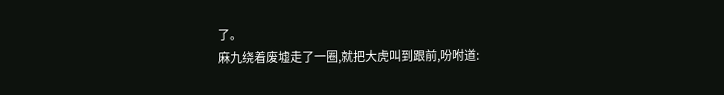了。
麻九绕着废墟走了一圈,就把大虎叫到跟前,吩咐道: